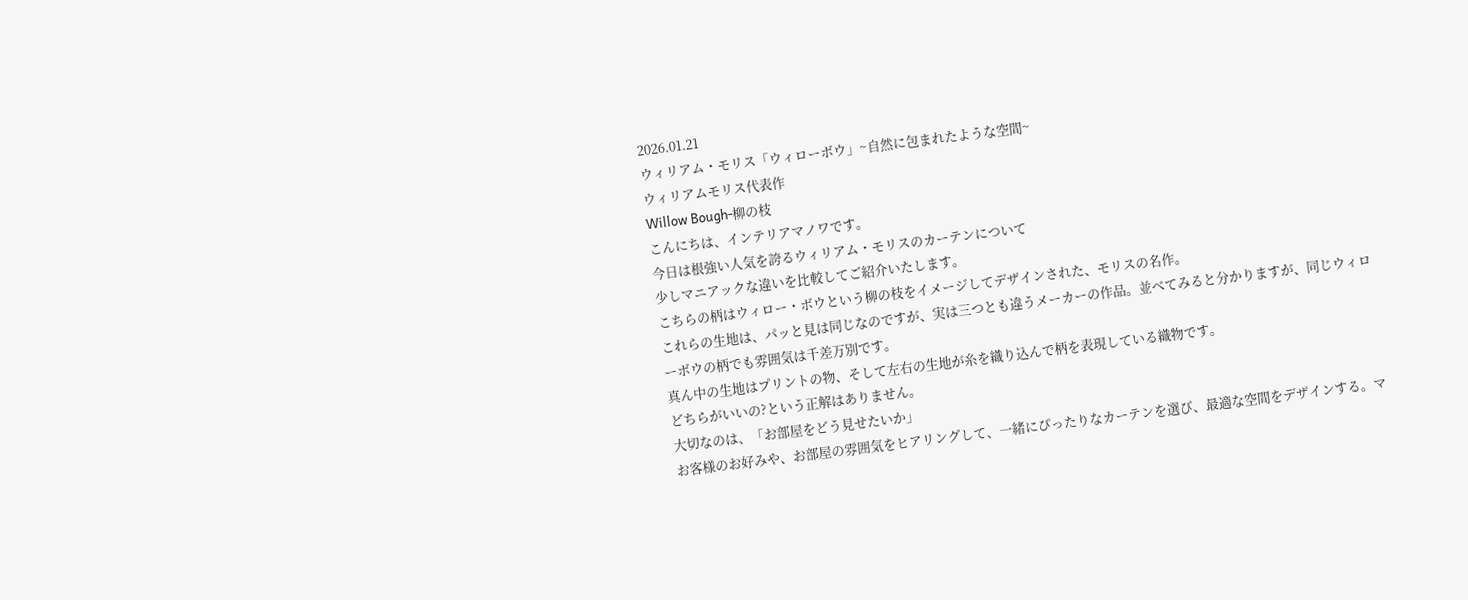2026.01.21
ウィリアム・モリス「ウィローボウ」~自然に包まれたような空間~
ウィリアムモリス代表作
Willow Bough-柳の枝
こんにちは、インテリアマノワです。
今日は根強い人気を誇るウィリアム・モリスのカーテンについて
少しマニアックな違いを比較してご紹介いたします。
こちらの柄はウィロー・ボウという柳の枝をイメージしてデザインされた、モリスの名作。
これらの生地は、パッと見は同じなのですが、実は三つとも違うメーカーの作品。並べてみると分かりますが、同じウィローボウの柄でも雰囲気は千差万別です。
真ん中の生地はプリントの物、そして左右の生地が糸を織り込んで柄を表現している織物です。
どちらがいいの?という正解はありません。
大切なのは、「お部屋をどう見せたいか」
お客様のお好みや、お部屋の雰囲気をヒアリングして、一緒にぴったりなカーテンを選び、最適な空間をデザインする。マ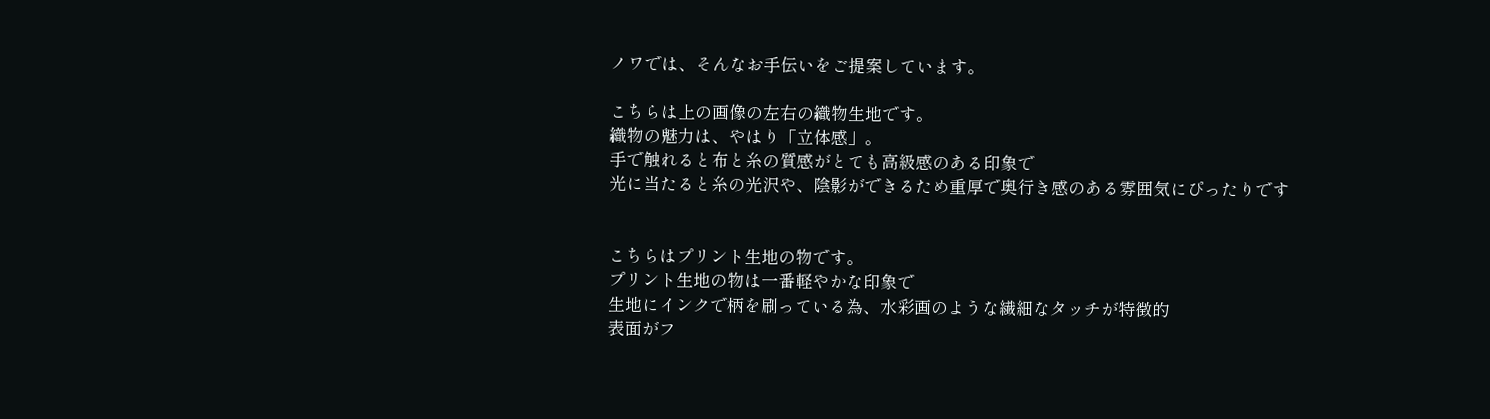ノワでは、そんなお手伝いをご提案しています。

こちらは上の画像の左右の織物生地です。
織物の魅力は、やはり「立体感」。
手で触れると布と糸の質感がとても高級感のある印象で
光に当たると糸の光沢や、陰影ができるため重厚で奥行き感のある雰囲気にぴったりです


こちらはプリント生地の物です。
プリント生地の物は一番軽やかな印象で
生地にインクで柄を刷っている為、水彩画のような繊細なタッチが特徴的
表面がフ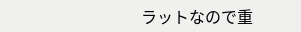ラットなので重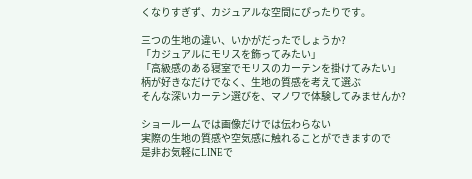くなりすぎず、カジュアルな空間にぴったりです。

三つの生地の違い、いかがだったでしょうか?
「カジュアルにモリスを飾ってみたい」
「高級感のある寝室でモリスのカーテンを掛けてみたい」
柄が好きなだけでなく、生地の質感を考えて選ぶ
そんな深いカーテン選びを、マノワで体験してみませんか?

ショールームでは画像だけでは伝わらない
実際の生地の質感や空気感に触れることができますので
是非お気軽にLINEで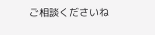ご相談くださいね